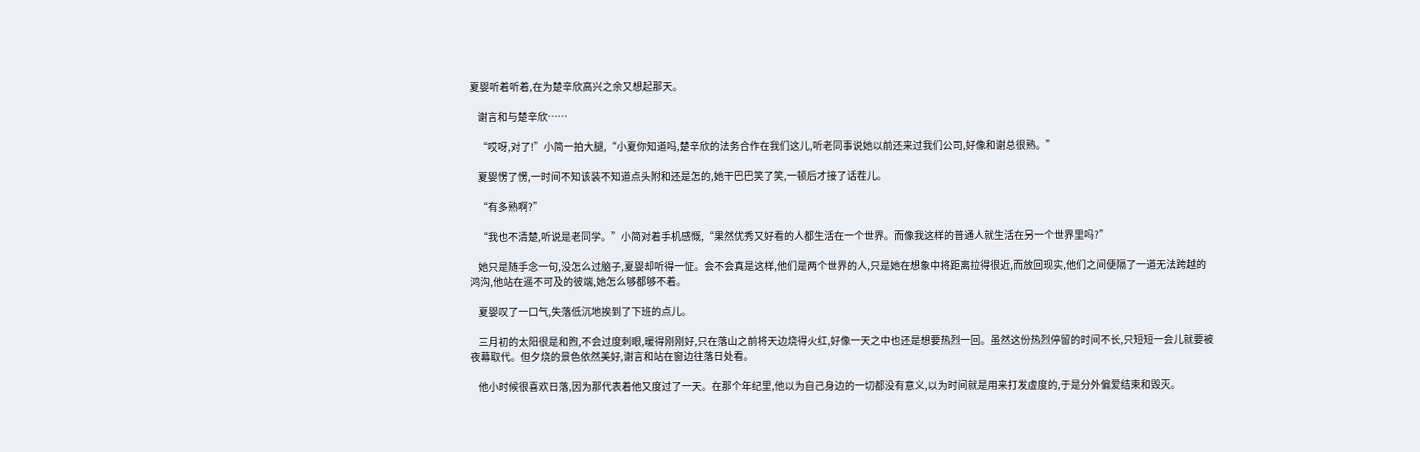夏婴听着听着,在为楚辛欣高兴之余又想起那天。

    谢言和与楚辛欣……

    “哎呀,对了!”小简一拍大腿,“小夏你知道吗,楚辛欣的法务合作在我们这儿,听老同事说她以前还来过我们公司,好像和谢总很熟。”

    夏婴愣了愣,一时间不知该装不知道点头附和还是怎的,她干巴巴笑了笑,一顿后才接了话茬儿。

    “有多熟啊?”

    “我也不清楚,听说是老同学。”小简对着手机感慨,“果然优秀又好看的人都生活在一个世界。而像我这样的普通人就生活在另一个世界里吗?”

    她只是随手念一句,没怎么过脑子,夏婴却听得一怔。会不会真是这样,他们是两个世界的人,只是她在想象中将距离拉得很近,而放回现实,他们之间便隔了一道无法跨越的鸿沟,他站在遥不可及的彼端,她怎么够都够不着。

    夏婴叹了一口气,失落低沉地挨到了下班的点儿。

    三月初的太阳很是和煦,不会过度刺眼,暖得刚刚好,只在落山之前将天边烧得火红,好像一天之中也还是想要热烈一回。虽然这份热烈停留的时间不长,只短短一会儿就要被夜幕取代。但夕烧的景色依然美好,谢言和站在窗边往落日处看。

    他小时候很喜欢日落,因为那代表着他又度过了一天。在那个年纪里,他以为自己身边的一切都没有意义,以为时间就是用来打发虚度的,于是分外偏爱结束和毁灭。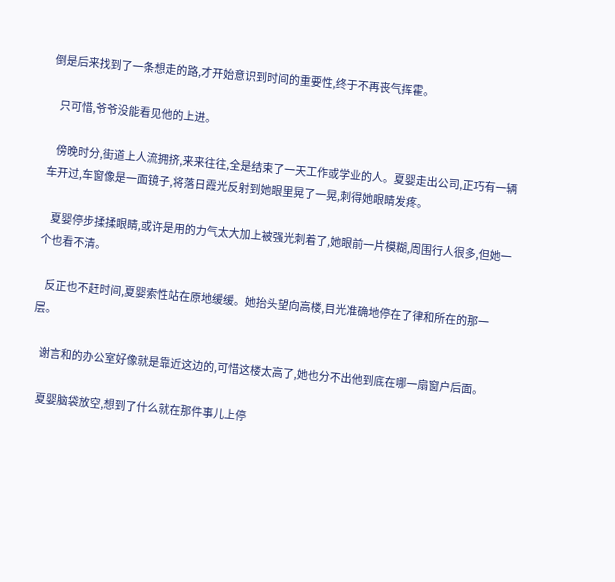倒是后来找到了一条想走的路,才开始意识到时间的重要性,终于不再丧气挥霍。

    只可惜,爷爷没能看见他的上进。

    傍晚时分,街道上人流拥挤,来来往往,全是结束了一天工作或学业的人。夏婴走出公司,正巧有一辆车开过,车窗像是一面镜子,将落日霞光反射到她眼里晃了一晃,刺得她眼睛发疼。

    夏婴停步揉揉眼睛,或许是用的力气太大加上被强光刺着了,她眼前一片模糊,周围行人很多,但她一个也看不清。

    反正也不赶时间,夏婴索性站在原地缓缓。她抬头望向高楼,目光准确地停在了律和所在的那一层。

    谢言和的办公室好像就是靠近这边的,可惜这楼太高了,她也分不出他到底在哪一扇窗户后面。

    夏婴脑袋放空,想到了什么就在那件事儿上停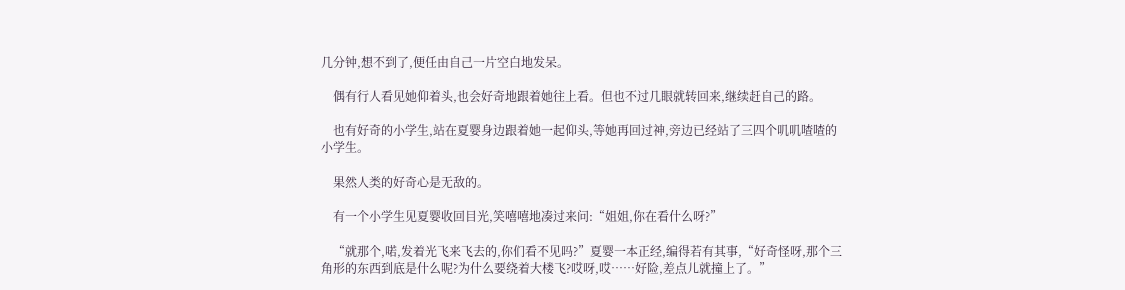几分钟,想不到了,便任由自己一片空白地发呆。

    偶有行人看见她仰着头,也会好奇地跟着她往上看。但也不过几眼就转回来,继续赶自己的路。

    也有好奇的小学生,站在夏婴身边跟着她一起仰头,等她再回过神,旁边已经站了三四个叽叽喳喳的小学生。

    果然人类的好奇心是无敌的。

    有一个小学生见夏婴收回目光,笑嘻嘻地凑过来问:“姐姐,你在看什么呀?”

    “就那个,喏,发着光飞来飞去的,你们看不见吗?”夏婴一本正经,编得若有其事,“好奇怪呀,那个三角形的东西到底是什么呢?为什么要绕着大楼飞?哎呀,哎……好险,差点儿就撞上了。”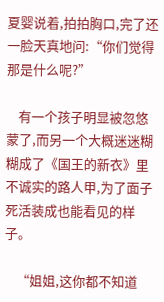夏婴说着,拍拍胸口,完了还一脸天真地问:“你们觉得那是什么呢?”

    有一个孩子明显被忽悠蒙了,而另一个大概迷迷糊糊成了《国王的新衣》里不诚实的路人甲,为了面子死活装成也能看见的样子。

    “姐姐,这你都不知道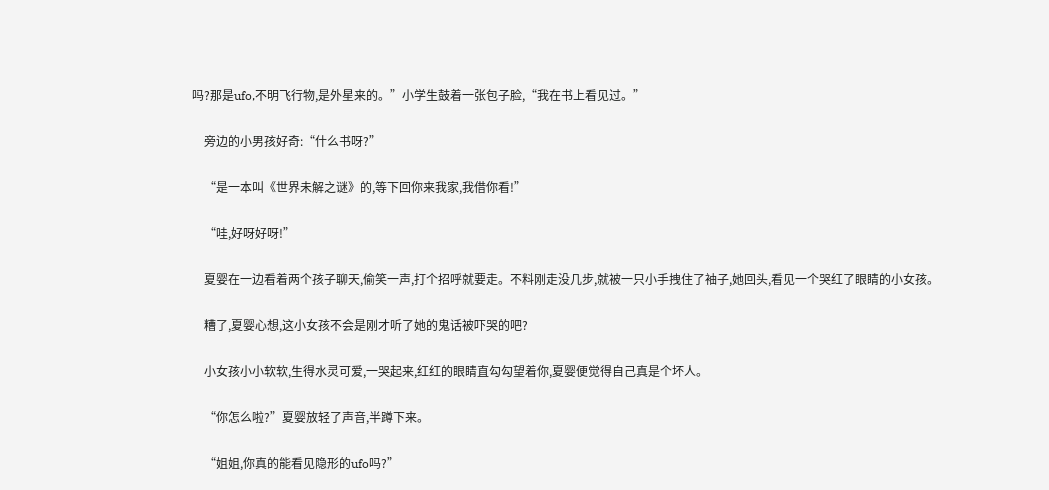吗?那是ufo,不明飞行物,是外星来的。”小学生鼓着一张包子脸,“我在书上看见过。”

    旁边的小男孩好奇:“什么书呀?”

    “是一本叫《世界未解之谜》的,等下回你来我家,我借你看!”

    “哇,好呀好呀!”

    夏婴在一边看着两个孩子聊天,偷笑一声,打个招呼就要走。不料刚走没几步,就被一只小手拽住了袖子,她回头,看见一个哭红了眼睛的小女孩。

    糟了,夏婴心想,这小女孩不会是刚才听了她的鬼话被吓哭的吧?

    小女孩小小软软,生得水灵可爱,一哭起来,红红的眼睛直勾勾望着你,夏婴便觉得自己真是个坏人。

    “你怎么啦?”夏婴放轻了声音,半蹲下来。

    “姐姐,你真的能看见隐形的ufo吗?”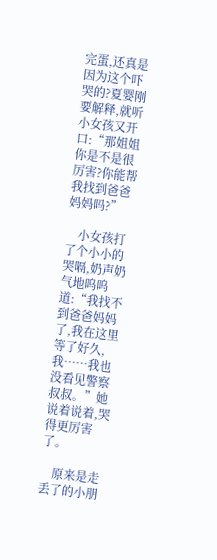完蛋,还真是因为这个吓哭的?夏婴刚要解释,就听小女孩又开口:“那姐姐你是不是很厉害?你能帮我找到爸爸妈妈吗?”

    小女孩打了个小小的哭嗝,奶声奶气地呜呜道:“我找不到爸爸妈妈了,我在这里等了好久,我……我也没看见警察叔叔。”她说着说着,哭得更厉害了。

    原来是走丢了的小朋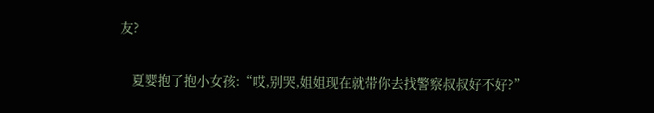友?

    夏婴抱了抱小女孩:“哎,别哭,姐姐现在就带你去找警察叔叔好不好?”